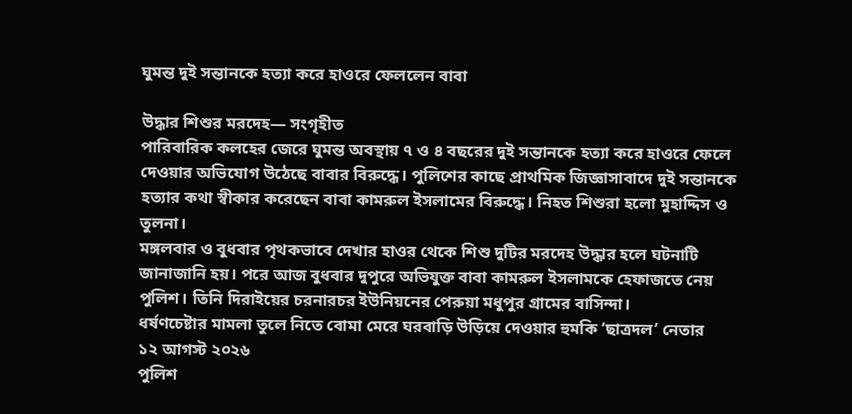ঘুমন্ত দুই সন্তানকে হত্যা করে হাওরে ফেললেন বাবা

উদ্ধার শিশুর মরদেহ— সংগৃহীত
পারিবারিক কলহের জেরে ঘুমন্ত অবস্থায় ৭ ও ৪ বছরের দুই সন্তানকে হত্যা করে হাওরে ফেলে দেওয়ার অভিযোগ উঠেছে বাবার বিরুদ্ধে। পুলিশের কাছে প্রাথমিক জিজ্ঞাসাবাদে দুই সন্তানকে হত্যার কথা স্বীকার করেছেন বাবা কামরুল ইসলামের বিরুদ্ধে। নিহত শিশুরা হলো মুহাদ্দিস ও তুলনা।
মঙ্গলবার ও বুধবার পৃথকভাবে দেখার হাওর থেকে শিশু দুটির মরদেহ উদ্ধার হলে ঘটনাটি জানাজানি হয়। পরে আজ বুধবার দুপুরে অভিযুক্ত বাবা কামরুল ইসলামকে হেফাজতে নেয় পুলিশ। তিনি দিরাইয়ের চরনারচর ইউনিয়নের পেরুয়া মধুপুর গ্রামের বাসিন্দা।
ধর্ষণচেষ্টার মামলা তুলে নিতে বোমা মেরে ঘরবাড়ি উড়িয়ে দেওয়ার হুমকি ‘ছাত্রদল’ নেতার
১২ আগস্ট ২০২৬
পুলিশ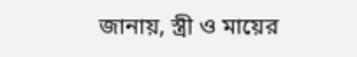জানায়, স্ত্রী ও মায়ের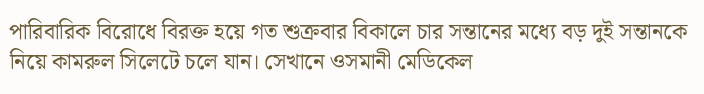পারিবারিক বিরোধে বিরক্ত হয়ে গত শুক্রবার বিকালে চার সন্তানের মধ্যে বড় দুই সন্তানকে নিয়ে কামরুল সিলেটে চলে যান। সেখানে ওসমানী মেডিকেল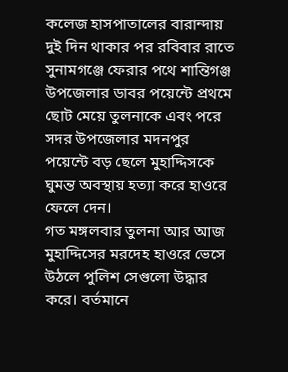কলেজ হাসপাতালের বারান্দায় দুই দিন থাকার পর রবিবার রাতে সুনামগঞ্জে ফেরার পথে শান্তিগঞ্জ উপজেলার ডাবর পয়েন্টে প্রথমে ছোট মেয়ে তুলনাকে এবং পরে সদর উপজেলার মদনপুর পয়েন্টে বড় ছেলে মুহাদ্দিসকে ঘুমন্ত অবস্থায় হত্যা করে হাওরে ফেলে দেন।
গত মঙ্গলবার তুলনা আর আজ মুহাদ্দিসের মরদেহ হাওরে ভেসে উঠলে পুলিশ সেগুলো উদ্ধার করে। বর্তমানে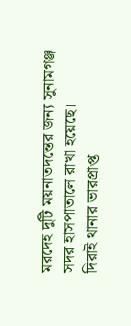মরদেহ দুটি ময়নাতদন্তের জন্য সুনামগঞ্জ সদর হাসপাতালে রাখা হয়েছে।
দিরাই থানার ভারপ্রাপ্ত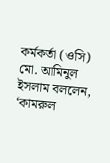কর্মকর্তা (ওসি) মো. আমিনুল ইসলাম বললেন, ‘কামরুল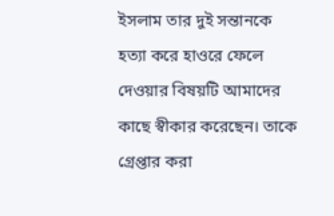ইসলাম তার দুই সন্তানকে হত্যা করে হাওরে ফেলে দেওয়ার বিষয়টি আমাদের কাছে স্বীকার করেছেন। তাকে গ্রেপ্তার করা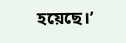হয়েছে।’